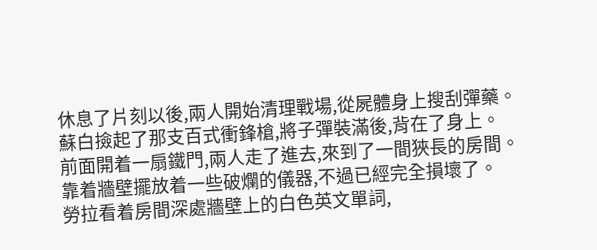休息了片刻以後,兩人開始清理戰場,從屍體身上搜刮彈藥。
蘇白撿起了那支百式衝鋒槍,將子彈裝滿後,背在了身上。
前面開着一扇鐵門,兩人走了進去,來到了一間狹長的房間。
靠着牆壁擺放着一些破爛的儀器,不過已經完全損壞了。
勞拉看着房間深處牆壁上的白色英文單詞,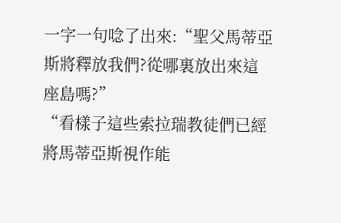一字一句唸了出來:“聖父馬蒂亞斯將釋放我們?從哪裏放出來這座島嗎?”
“看樣子這些索拉瑞教徒們已經將馬蒂亞斯視作能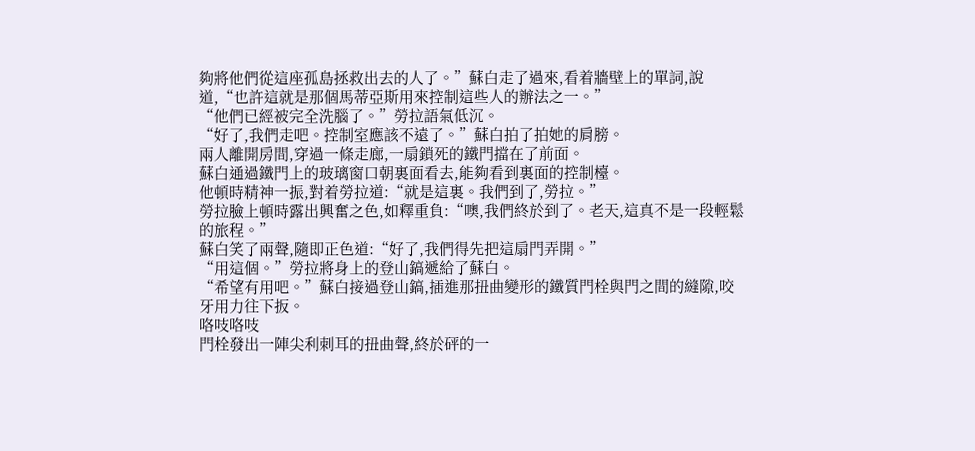夠將他們從這座孤島拯救出去的人了。”蘇白走了過來,看着牆壁上的單詞,說道,“也許這就是那個馬蒂亞斯用來控制這些人的辦法之一。”
“他們已經被完全洗腦了。”勞拉語氣低沉。
“好了,我們走吧。控制室應該不遠了。”蘇白拍了拍她的肩膀。
兩人離開房間,穿過一條走廊,一扇鎖死的鐵門擋在了前面。
蘇白通過鐵門上的玻璃窗口朝裏面看去,能夠看到裏面的控制檯。
他頓時精神一振,對着勞拉道:“就是這裏。我們到了,勞拉。”
勞拉臉上頓時露出興奮之色,如釋重負:“噢,我們終於到了。老天,這真不是一段輕鬆的旅程。”
蘇白笑了兩聲,隨即正色道:“好了,我們得先把這扇門弄開。”
“用這個。”勞拉將身上的登山鎬遞給了蘇白。
“希望有用吧。”蘇白接過登山鎬,插進那扭曲變形的鐵質門栓與門之間的縫隙,咬牙用力往下扳。
咯吱咯吱
門栓發出一陣尖利刺耳的扭曲聲,終於砰的一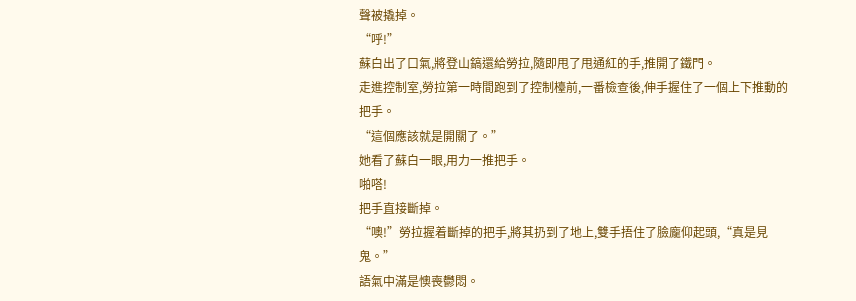聲被撬掉。
“呼!”
蘇白出了口氣,將登山鎬還給勞拉,隨即甩了甩通紅的手,推開了鐵門。
走進控制室,勞拉第一時間跑到了控制檯前,一番檢查後,伸手握住了一個上下推動的把手。
“這個應該就是開關了。”
她看了蘇白一眼,用力一推把手。
啪嗒!
把手直接斷掉。
“噢!”勞拉握着斷掉的把手,將其扔到了地上,雙手捂住了臉龐仰起頭,“真是見鬼。”
語氣中滿是懊喪鬱悶。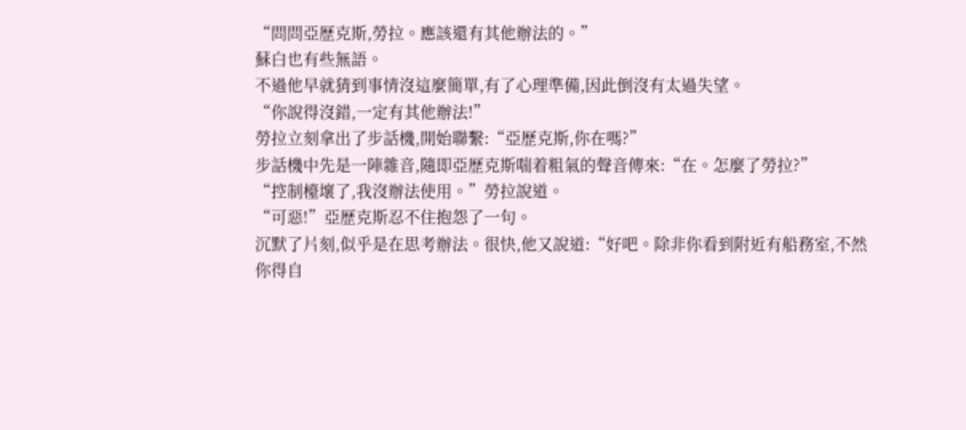“問問亞歷克斯,勞拉。應該還有其他辦法的。”
蘇白也有些無語。
不過他早就猜到事情沒這麼簡單,有了心理準備,因此倒沒有太過失望。
“你說得沒錯,一定有其他辦法!”
勞拉立刻拿出了步話機,開始聯繫:“亞歷克斯,你在嗎?”
步話機中先是一陣雜音,隨即亞歷克斯喘着粗氣的聲音傳來:“在。怎麼了勞拉?”
“控制檯壞了,我沒辦法使用。”勞拉說道。
“可惡!”亞歷克斯忍不住抱怨了一句。
沉默了片刻,似乎是在思考辦法。很快,他又說道:“好吧。除非你看到附近有船務室,不然你得自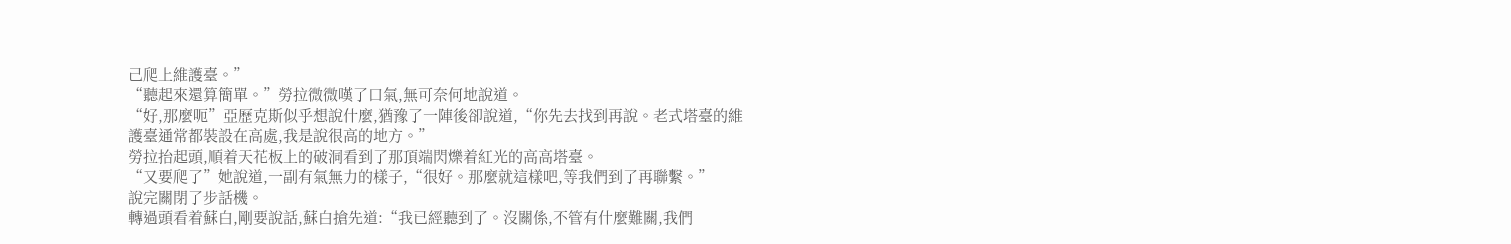己爬上維護臺。”
“聽起來還算簡單。”勞拉微微嘆了口氣,無可奈何地說道。
“好,那麼呃”亞歷克斯似乎想說什麼,猶豫了一陣後卻說道,“你先去找到再說。老式塔臺的維護臺通常都裝設在高處,我是說很高的地方。”
勞拉抬起頭,順着天花板上的破洞看到了那頂端閃爍着紅光的高高塔臺。
“又要爬了”她說道,一副有氣無力的樣子,“很好。那麼就這樣吧,等我們到了再聯繫。”
說完關閉了步話機。
轉過頭看着蘇白,剛要說話,蘇白搶先道:“我已經聽到了。沒關係,不管有什麼難關,我們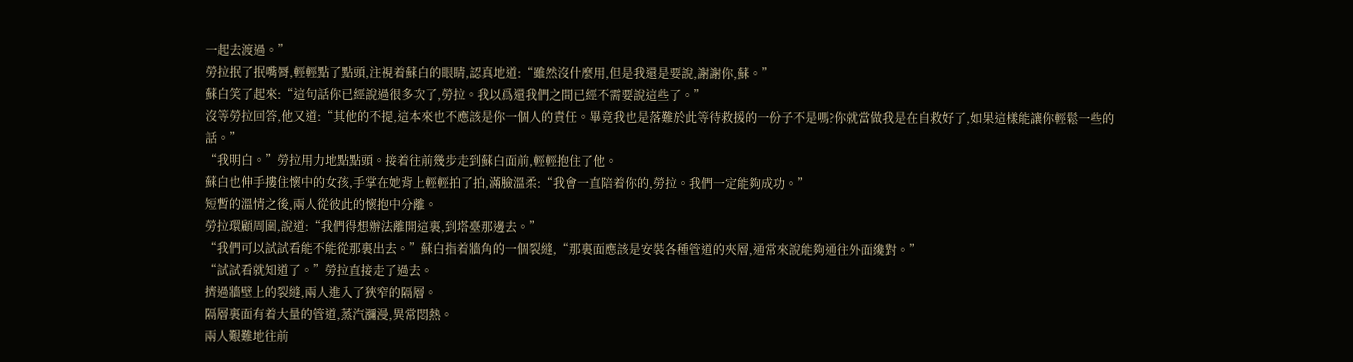一起去渡過。”
勞拉抿了抿嘴脣,輕輕點了點頭,注視着蘇白的眼睛,認真地道:“雖然沒什麼用,但是我還是要說,謝謝你,蘇。”
蘇白笑了起來:“這句話你已經說過很多次了,勞拉。我以爲還我們之間已經不需要說這些了。”
沒等勞拉回答,他又道:“其他的不提,這本來也不應該是你一個人的責任。畢竟我也是落難於此等待救援的一份子不是嗎?你就當做我是在自救好了,如果這樣能讓你輕鬆一些的話。”
“我明白。”勞拉用力地點點頭。接着往前幾步走到蘇白面前,輕輕抱住了他。
蘇白也伸手摟住懷中的女孩,手掌在她背上輕輕拍了拍,滿臉溫柔:“我會一直陪着你的,勞拉。我們一定能夠成功。”
短暫的溫情之後,兩人從彼此的懷抱中分離。
勞拉環顧周圍,說道:“我們得想辦法離開這裏,到塔臺那邊去。”
“我們可以試試看能不能從那裏出去。”蘇白指着牆角的一個裂縫,“那裏面應該是安裝各種管道的夾層,通常來說能夠通往外面纔對。”
“試試看就知道了。”勞拉直接走了過去。
擠過牆壁上的裂縫,兩人進入了狹窄的隔層。
隔層裏面有着大量的管道,蒸汽瀰漫,異常悶熱。
兩人艱難地往前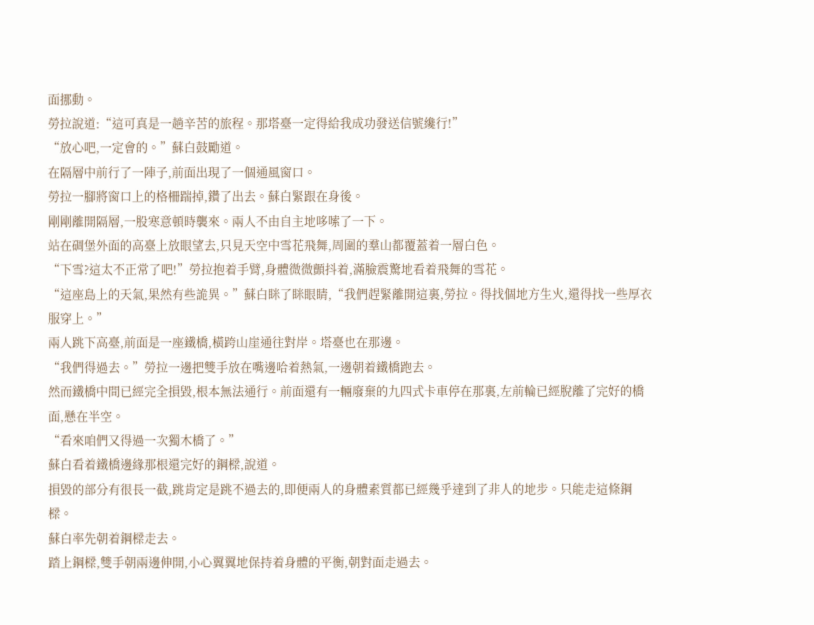面挪動。
勞拉說道:“這可真是一趟辛苦的旅程。那塔臺一定得給我成功發送信號纔行!”
“放心吧,一定會的。”蘇白鼓勵道。
在隔層中前行了一陣子,前面出現了一個通風窗口。
勞拉一腳將窗口上的格柵踹掉,鑽了出去。蘇白緊跟在身後。
剛剛離開隔層,一股寒意頓時襲來。兩人不由自主地哆嗦了一下。
站在碉堡外面的高臺上放眼望去,只見天空中雪花飛舞,周圍的羣山都覆蓋着一層白色。
“下雪?這太不正常了吧!”勞拉抱着手臂,身體微微顫抖着,滿臉震驚地看着飛舞的雪花。
“這座島上的天氣,果然有些詭異。”蘇白眯了眯眼睛,“我們趕緊離開這裏,勞拉。得找個地方生火,還得找一些厚衣服穿上。”
兩人跳下高臺,前面是一座鐵橋,橫跨山崖通往對岸。塔臺也在那邊。
“我們得過去。”勞拉一邊把雙手放在嘴邊哈着熱氣,一邊朝着鐵橋跑去。
然而鐵橋中間已經完全損毀,根本無法通行。前面還有一輛廢棄的九四式卡車停在那裏,左前輪已經脫離了完好的橋面,懸在半空。
“看來咱們又得過一次獨木橋了。”
蘇白看着鐵橋邊緣那根還完好的鋼樑,說道。
損毀的部分有很長一截,跳肯定是跳不過去的,即便兩人的身體素質都已經幾乎達到了非人的地步。只能走這條鋼樑。
蘇白率先朝着鋼樑走去。
踏上鋼樑,雙手朝兩邊伸開,小心翼翼地保持着身體的平衡,朝對面走過去。